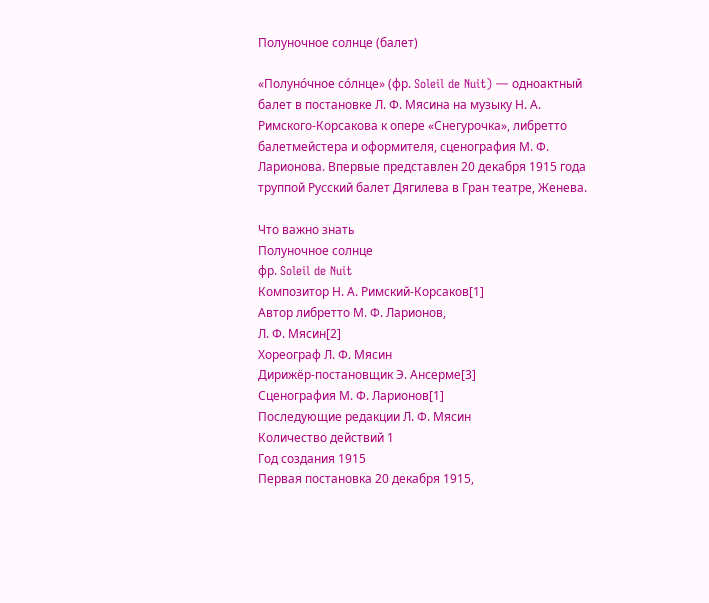Полуночное солнце (балет)

«Полуно́чное со́лнце» (фр. Soleil de Nuit) — одноактный балет в постановке Л. Ф. Мясина на музыку Н. А. Римского-Корсакова к опере «Снегурочка», либретто балетмейстера и оформителя, сценография М. Ф. Ларионова. Впервые представлен 20 декабря 1915 года труппой Русский балет Дягилева в Гран театре, Женева.

Что важно знать
Полуночное солнце
фр. Soleil de Nuit
Композитор Н. А. Римский-Корсаков[1]
Автор либретто М. Ф. Ларионов,
Л. Ф. Мясин[2]
Хореограф Л. Ф. Мясин
Дирижёр-постановщик Э. Ансерме[3]
Сценография М. Ф. Ларионов[1]
Последующие редакции Л. Ф. Мясин
Количество действий 1
Год создания 1915
Первая постановка 20 декабря 1915,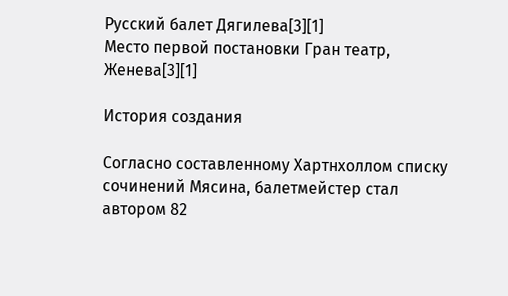Русский балет Дягилева[3][1]
Место первой постановки Гран театр, Женева[3][1]

История создания

Согласно составленному Хартнхоллом списку сочинений Мясина, балетмейстер стал автором 82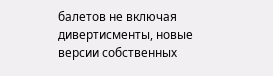балетов не включая дивертисменты, новые версии собственных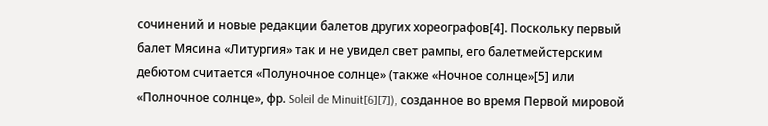сочинений и новые редакции балетов других хореографов[4]. Поскольку первый балет Мясина «Литургия» так и не увидел свет рампы, его балетмейстерским дебютом считается «Полуночное солнце» (также «Ночное солнце»[5] или «Полночное солнце», фр. Soleil de Minuit[6][7]), созданное во время Первой мировой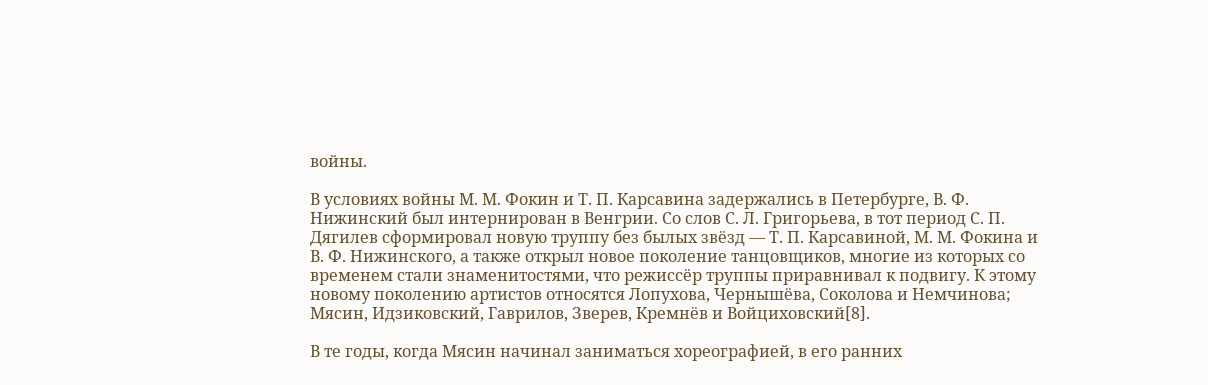войны.

В условиях войны М. М. Фокин и Т. П. Карсавина задержались в Петербурге, В. Ф. Нижинский был интернирован в Венгрии. Со слов С. Л. Григорьева, в тот период С. П. Дягилев сформировал новую труппу без былых звёзд — Т. П. Карсавиной, М. М. Фокина и В. Ф. Нижинского, а также открыл новое поколение танцовщиков, многие из которых со временем стали знаменитостями, что режиссёр труппы приравнивал к подвигу. К этому новому поколению артистов относятся Лопухова, Чернышёва, Соколова и Немчинова; Мясин, Идзиковский, Гаврилов, Зверев, Кремнёв и Войциховский[8].

В те годы, когда Мясин начинал заниматься хореографией, в его ранних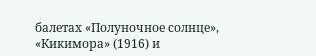балетах «Полуночное солнце», «Кикимора» (1916) и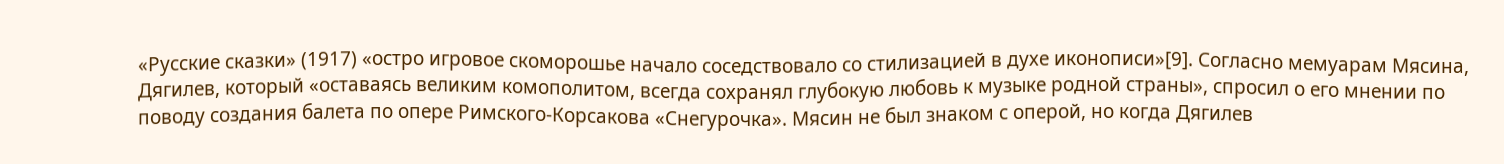«Русские сказки» (1917) «остро игровое скоморошье начало соседствовало со стилизацией в духе иконописи»[9]. Согласно мемуарам Мясина, Дягилев, который «оставаясь великим комополитом, всегда сохранял глубокую любовь к музыке родной страны», спросил о его мнении по поводу создания балета по опере Римского-Корсакова «Снегурочка». Мясин не был знаком с оперой, но когда Дягилев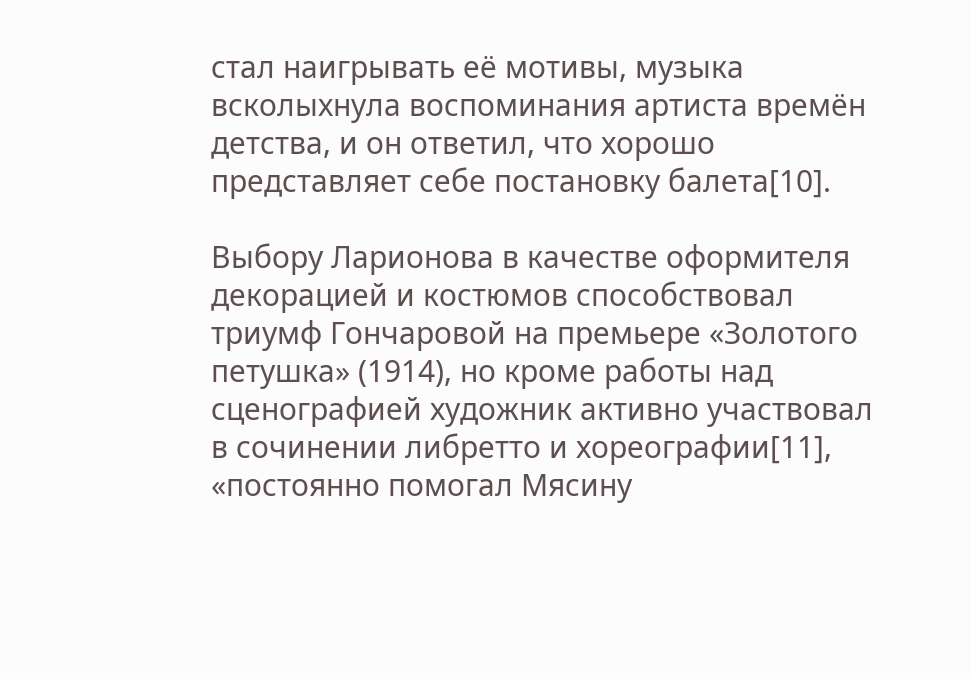стал наигрывать её мотивы, музыка всколыхнула воспоминания артиста времён детства, и он ответил, что хорошо представляет себе постановку балета[10].

Выбору Ларионова в качестве оформителя декорацией и костюмов способствовал триумф Гончаровой на премьере «Золотого петушка» (1914), но кроме работы над сценографией художник активно участвовал в сочинении либретто и хореографии[11], «постоянно помогал Мясину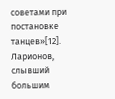советами при постановке танцев»[12]. Ларионов, слывший большим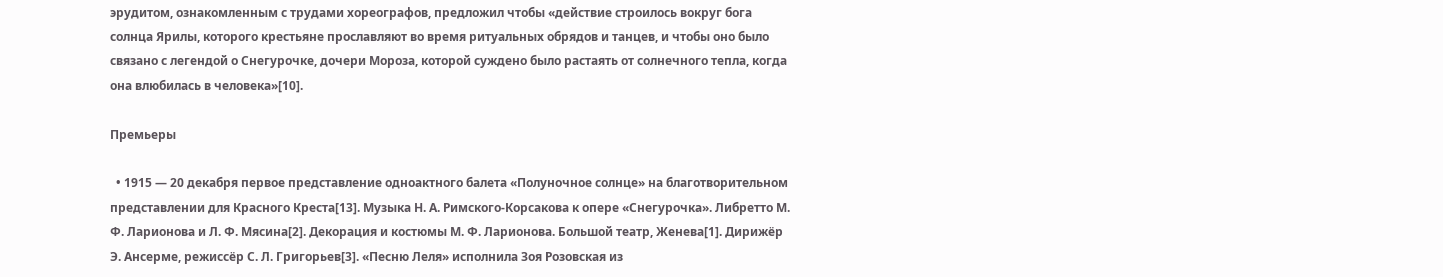эрудитом, ознакомленным с трудами хореографов, предложил чтобы «действие строилось вокруг бога солнца Ярилы, которого крестьяне прославляют во время ритуальных обрядов и танцев, и чтобы оно было связано с легендой о Снегурочке, дочери Мороза, которой суждено было растаять от солнечного тепла, когда она влюбилась в человека»[10].

Премьеры

  • 1915 — 20 декабря первое представление одноактного балета «Полуночное солнце» на благотворительном представлении для Красного Креста[13]. Музыка Н. А. Римского-Корсакова к опере «Снегурочка». Либретто М. Ф. Ларионова и Л. Ф. Мясина[2]. Декорация и костюмы М. Ф. Ларионова. Большой театр, Женева[1]. Дирижёр Э. Ансерме, режиссёр С. Л. Григорьев[3]. «Песню Леля» исполнила Зоя Розовская из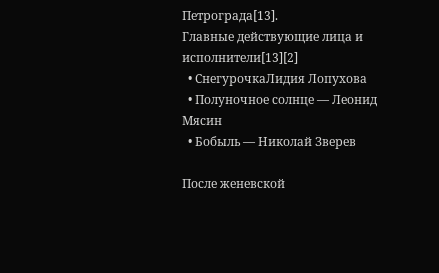Петрограда[13].
Главные действующие лица и исполнители[13][2]
  • СнегурочкаЛидия Лопухова
  • Полуночное солнце — Леонид Мясин
  • Бобыль — Николай Зверев

После женевской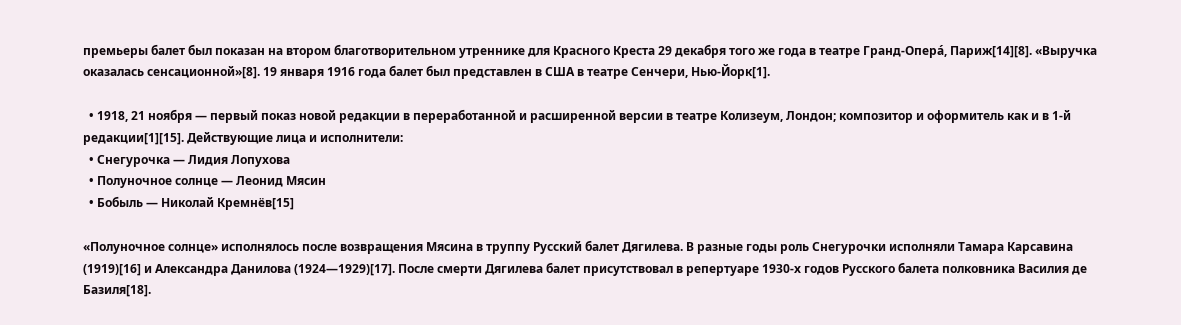премьеры балет был показан на втором благотворительном утреннике для Красного Креста 29 декабря того же года в театре Гранд-Опера́, Париж[14][8]. «Выручка оказалась сенсационной»[8]. 19 января 1916 года балет был представлен в США в театре Сенчери, Нью-Йорк[1].

  • 1918, 21 ноября — первый показ новой редакции в переработанной и расширенной версии в театре Колизеум, Лондон; композитор и оформитель как и в 1-й редакции[1][15]. Действующие лица и исполнители:
  • Снегурочка — Лидия Лопухова
  • Полуночное солнце — Леонид Мясин
  • Бобыль — Николай Кремнёв[15]

«Полуночное солнце» исполнялось после возвращения Мясина в труппу Русский балет Дягилева. В разные годы роль Снегурочки исполняли Тамара Карсавина (1919)[16] и Александра Данилова (1924—1929)[17]. После смерти Дягилева балет присутствовал в репертуаре 1930-х годов Русского балета полковника Василия де Базиля[18].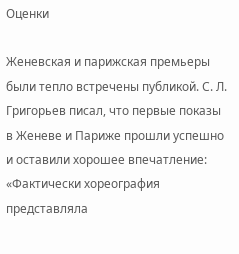Оценки

Женевская и парижская премьеры были тепло встречены публикой. С. Л. Григорьев писал, что первые показы в Женеве и Париже прошли успешно и оставили хорошее впечатление: «Фактически хореография представляла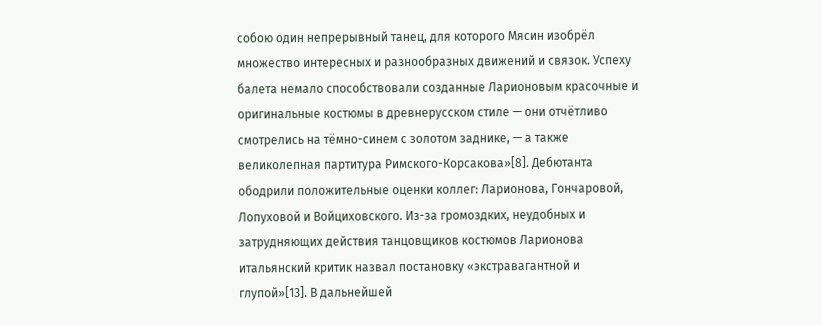собою один непрерывный танец, для которого Мясин изобрёл множество интересных и разнообразных движений и связок. Успеху балета немало способствовали созданные Ларионовым красочные и оригинальные костюмы в древнерусском стиле — они отчётливо смотрелись на тёмно-синем с золотом заднике, — а также великолепная партитура Римского-Корсакова»[8]. Дебютанта ободрили положительные оценки коллег: Ларионова, Гончаровой, Лопуховой и Войциховского. Из-за громоздких, неудобных и затрудняющих действия танцовщиков костюмов Ларионова итальянский критик назвал постановку «экстравагантной и глупой»[13]. В дальнейшей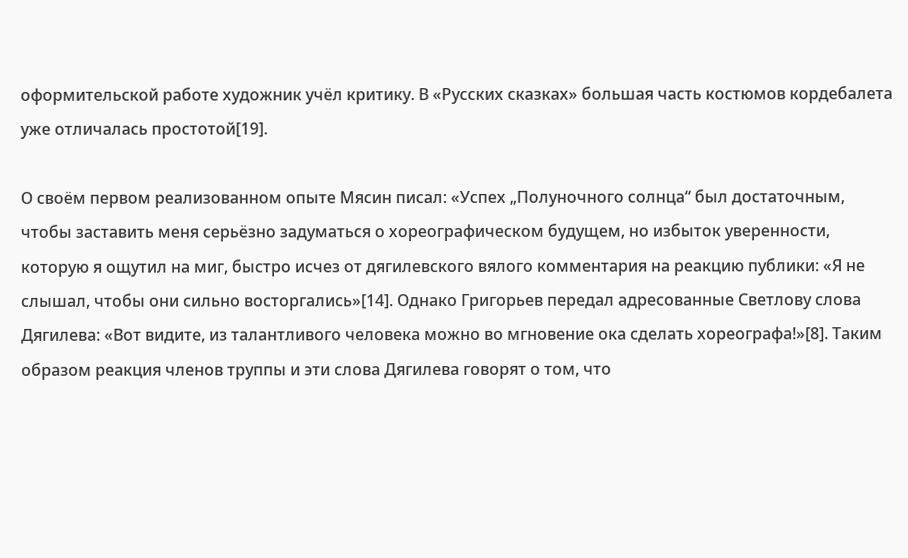оформительской работе художник учёл критику. В «Русских сказках» большая часть костюмов кордебалета уже отличалась простотой[19].

О своём первом реализованном опыте Мясин писал: «Успех „Полуночного солнца“ был достаточным, чтобы заставить меня серьёзно задуматься о хореографическом будущем, но избыток уверенности, которую я ощутил на миг, быстро исчез от дягилевского вялого комментария на реакцию публики: «Я не слышал, чтобы они сильно восторгались»[14]. Однако Григорьев передал адресованные Светлову слова Дягилева: «Вот видите, из талантливого человека можно во мгновение ока сделать хореографа!»[8]. Таким образом реакция членов труппы и эти слова Дягилева говорят о том, что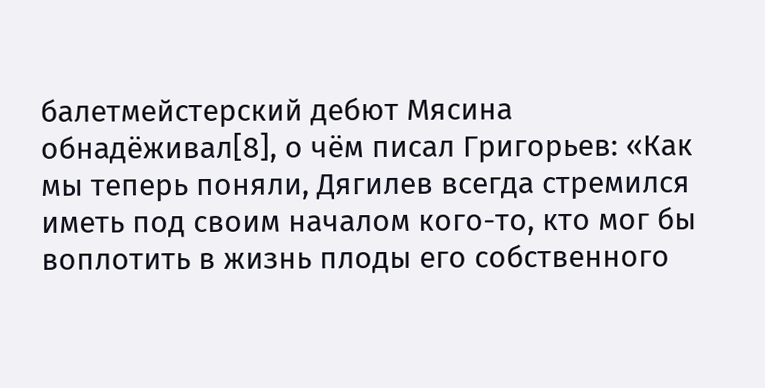балетмейстерский дебют Мясина обнадёживал[8], о чём писал Григорьев: «Как мы теперь поняли, Дягилев всегда стремился иметь под своим началом кого-то, кто мог бы воплотить в жизнь плоды его собственного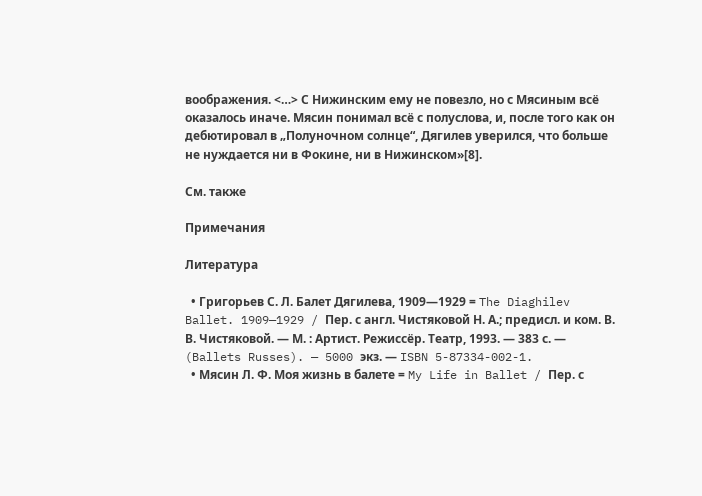воображения. <…> С Нижинским ему не повезло, но с Мясиным всё оказалось иначе. Мясин понимал всё с полуслова, и, после того как он дебютировал в „Полуночном солнце“, Дягилев уверился, что больше не нуждается ни в Фокине, ни в Нижинском»[8].

См. также

Примечания

Литература

  • Григорьев С. Л. Балет Дягилева, 1909—1929 = The Diaghilev Ballet. 1909—1929 / Пер. с англ. Чистяковой Н. А.; предисл. и ком. В. В. Чистяковой. — М. : Aртист. Pежиссёр. Tеатр, 1993. — 383 с. — (Ballets Russes). — 5000 экз. — ISBN 5-87334-002-1.
  • Мясин Л. Ф. Моя жизнь в балете = My Life in Ballet / Пер. с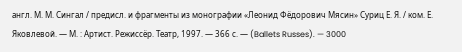англ. М. М. Сингал / предисл. и фрагменты из монографии «Леонид Фёдорович Мясин» Суриц Е. Я. / ком. Е. Яковлевой. — М. : Aртист. Pежиссёр. Tеатр, 1997. — 366 с. — (Ballets Russes). — 3000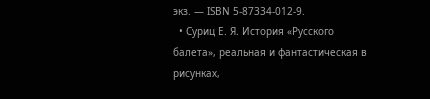экз. — ISBN 5-87334-012-9.
  • Суриц Е. Я. История «Русского балета», реальная и фантастическая в рисунках,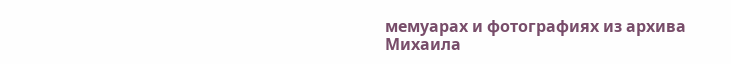мемуарах и фотографиях из архива Михаила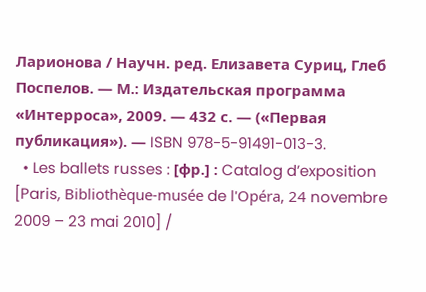Ларионова / Научн. ред. Елизавета Суриц, Глеб Поспелов. — М.: Издательская программа «Интерроса», 2009. — 432 с. — («Первая публикация»). — ISBN 978-5-91491-013-3.
  • Les ballets russes : [фр.] : Catalog d’exposition [Paris, Bibliothèque-musée de l'Opéra, 24 novembre 2009 – 23 mai 2010] /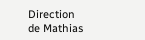Direction de Mathias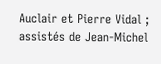Auclair et Pierre Vidal ; assistés de Jean-Michel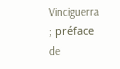Vinciguerra ; préface de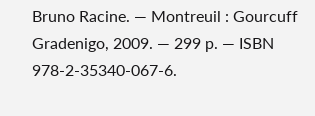Bruno Racine. — Montreuil : Gourcuff Gradenigo, 2009. — 299 p. — ISBN 978-2-35340-067-6.